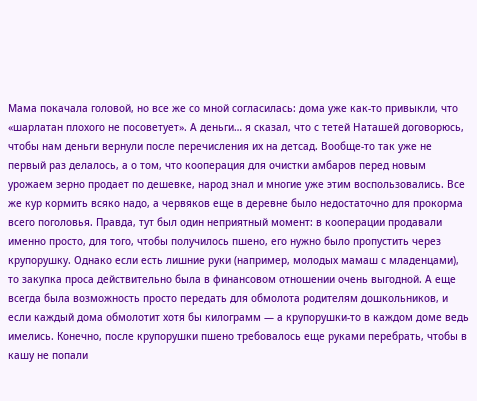Мама покачала головой, но все же со мной согласилась: дома уже как-то привыкли, что «шарлатан плохого не посоветует». А деньги… я сказал, что с тетей Наташей договорюсь, чтобы нам деньги вернули после перечисления их на детсад. Вообще-то так уже не первый раз делалось, а о том, что кооперация для очистки амбаров перед новым урожаем зерно продает по дешевке, народ знал и многие уже этим воспользовались. Все же кур кормить всяко надо, а червяков еще в деревне было недостаточно для прокорма всего поголовья. Правда, тут был один неприятный момент: в кооперации продавали именно просто, для того, чтобы получилось пшено, его нужно было пропустить через крупорушку. Однако если есть лишние руки (например, молодых мамаш с младенцами), то закупка проса действительно была в финансовом отношении очень выгодной. А еще всегда была возможность просто передать для обмолота родителям дошкольников, и если каждый дома обмолотит хотя бы килограмм — а крупорушки-то в каждом доме ведь имелись. Конечно, после крупорушки пшено требовалось еще руками перебрать, чтобы в кашу не попали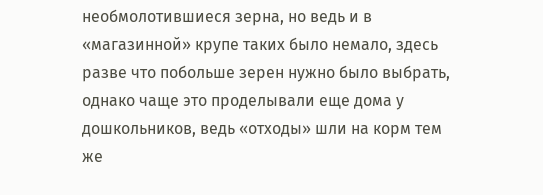необмолотившиеся зерна, но ведь и в «магазинной» крупе таких было немало, здесь разве что побольше зерен нужно было выбрать, однако чаще это проделывали еще дома у дошкольников, ведь «отходы» шли на корм тем же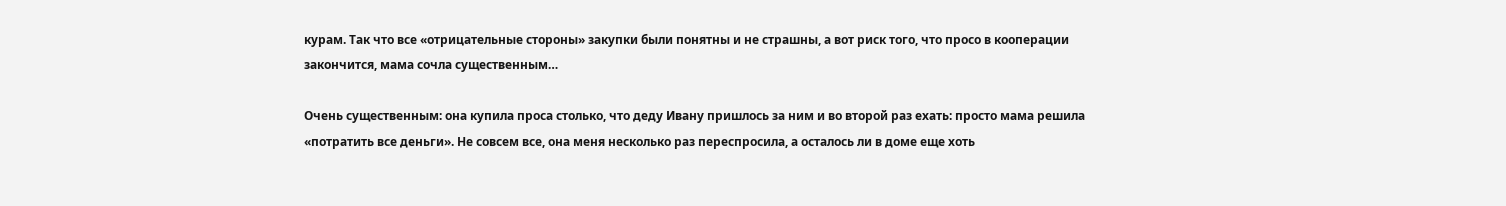курам. Так что все «отрицательные стороны» закупки были понятны и не страшны, а вот риск того, что просо в кооперации закончится, мама сочла существенным…

Очень существенным: она купила проса столько, что деду Ивану пришлось за ним и во второй раз ехать: просто мама решила «потратить все деньги». Не совсем все, она меня несколько раз переспросила, а осталось ли в доме еще хоть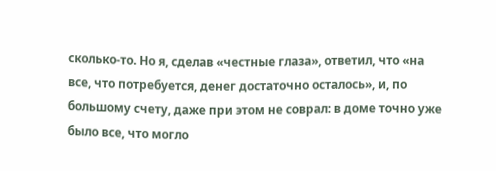сколько-то. Но я, сделав «честные глаза», ответил, что «на все, что потребуется, денег достаточно осталось», и, по большому счету, даже при этом не соврал: в доме точно уже было все, что могло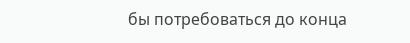бы потребоваться до конца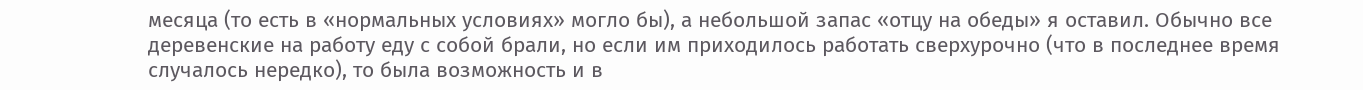месяца (то есть в «нормальных условиях» могло бы), а небольшой запас «отцу на обеды» я оставил. Обычно все деревенские на работу еду с собой брали, но если им приходилось работать сверхурочно (что в последнее время случалось нередко), то была возможность и в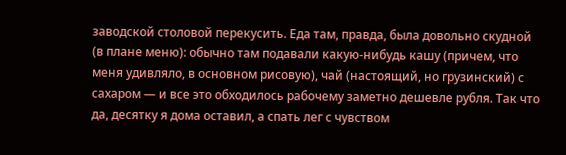заводской столовой перекусить. Еда там, правда, была довольно скудной (в плане меню): обычно там подавали какую-нибудь кашу (причем, что меня удивляло, в основном рисовую), чай (настоящий, но грузинский) с сахаром — и все это обходилось рабочему заметно дешевле рубля. Так что да, десятку я дома оставил, а спать лег с чувством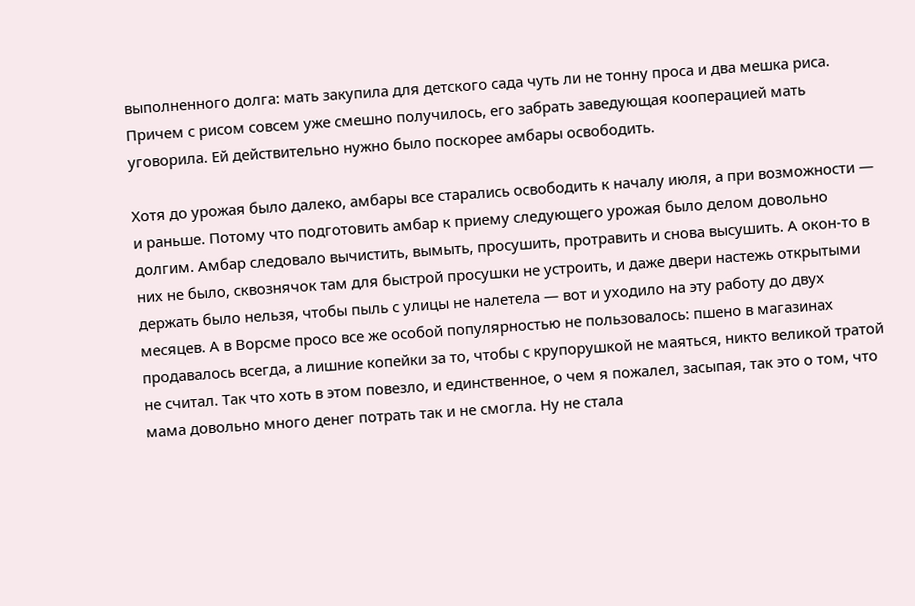выполненного долга: мать закупила для детского сада чуть ли не тонну проса и два мешка риса. Причем с рисом совсем уже смешно получилось, его забрать заведующая кооперацией мать уговорила. Ей действительно нужно было поскорее амбары освободить.

Хотя до урожая было далеко, амбары все старались освободить к началу июля, а при возможности — и раньше. Потому что подготовить амбар к приему следующего урожая было делом довольно долгим. Амбар следовало вычистить, вымыть, просушить, протравить и снова высушить. А окон-то в них не было, сквознячок там для быстрой просушки не устроить, и даже двери настежь открытыми держать было нельзя, чтобы пыль с улицы не налетела — вот и уходило на эту работу до двух месяцев. А в Ворсме просо все же особой популярностью не пользовалось: пшено в магазинах продавалось всегда, а лишние копейки за то, чтобы с крупорушкой не маяться, никто великой тратой не считал. Так что хоть в этом повезло, и единственное, о чем я пожалел, засыпая, так это о том, что мама довольно много денег потрать так и не смогла. Ну не стала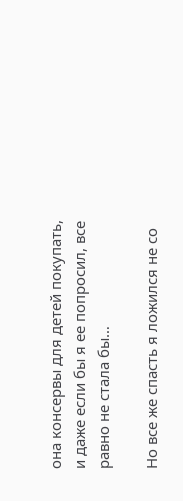она консервы для детей покупать, и даже если бы я ее попросил, все равно не стала бы…

Но все же спасть я ложился не со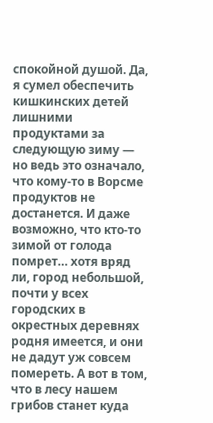спокойной душой. Да, я сумел обеспечить кишкинских детей лишними продуктами за следующую зиму — но ведь это означало, что кому-то в Ворсме продуктов не достанется. И даже возможно, что кто-то зимой от голода помрет… хотя вряд ли, город небольшой, почти у всех городских в окрестных деревнях родня имеется, и они не дадут уж совсем помереть. А вот в том, что в лесу нашем грибов станет куда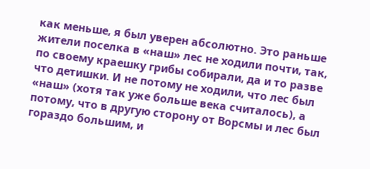как меньше, я был уверен абсолютно. Это раньше жители поселка в «наш» лес не ходили почти, так, по своему краешку грибы собирали, да и то разве что детишки. И не потому не ходили, что лес был «наш» (хотя так уже больше века считалось), а потому, что в другую сторону от Ворсмы и лес был гораздо большим, и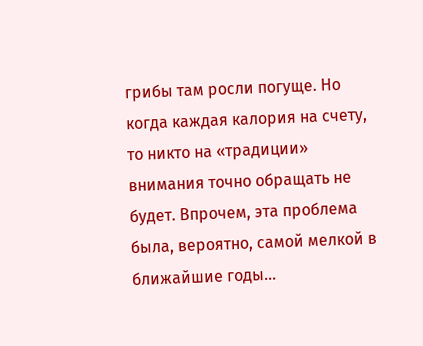грибы там росли погуще. Но когда каждая калория на счету, то никто на «традиции» внимания точно обращать не будет. Впрочем, эта проблема была, вероятно, самой мелкой в ближайшие годы…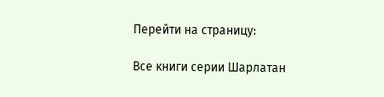Перейти на страницу:

Все книги серии Шарлатан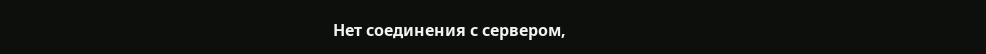Нет соединения с сервером,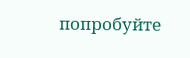попробуйте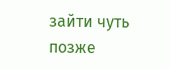зайти чуть позже